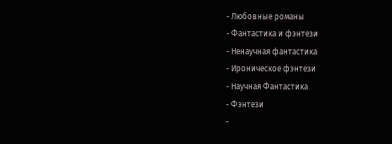- Любовные романы
- Фантастика и фэнтези
- Ненаучная фантастика
- Ироническое фэнтези
- Научная Фантастика
- Фэнтези
-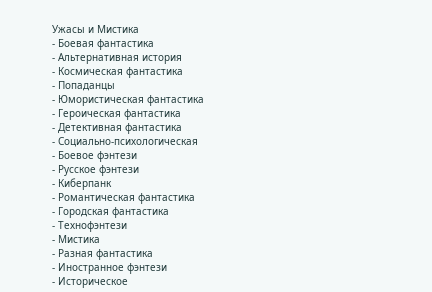Ужасы и Мистика
- Боевая фантастика
- Альтернативная история
- Космическая фантастика
- Попаданцы
- Юмористическая фантастика
- Героическая фантастика
- Детективная фантастика
- Социально-психологическая
- Боевое фэнтези
- Русское фэнтези
- Киберпанк
- Романтическая фантастика
- Городская фантастика
- Технофэнтези
- Мистика
- Разная фантастика
- Иностранное фэнтези
- Историческое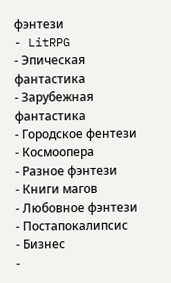фэнтези
- LitRPG
- Эпическая фантастика
- Зарубежная фантастика
- Городское фентези
- Космоопера
- Разное фэнтези
- Книги магов
- Любовное фэнтези
- Постапокалипсис
- Бизнес
-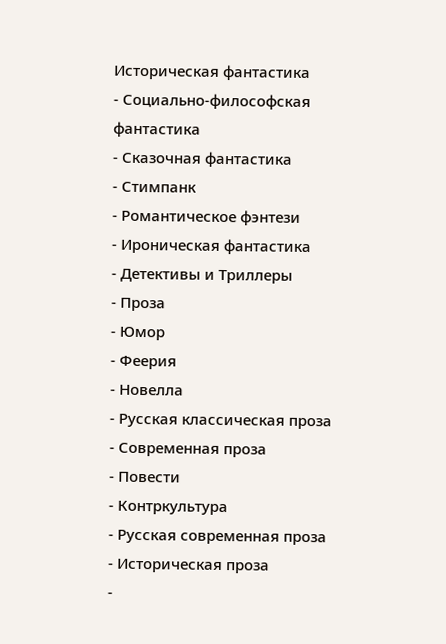Историческая фантастика
- Социально-философская фантастика
- Сказочная фантастика
- Стимпанк
- Романтическое фэнтези
- Ироническая фантастика
- Детективы и Триллеры
- Проза
- Юмор
- Феерия
- Новелла
- Русская классическая проза
- Современная проза
- Повести
- Контркультура
- Русская современная проза
- Историческая проза
-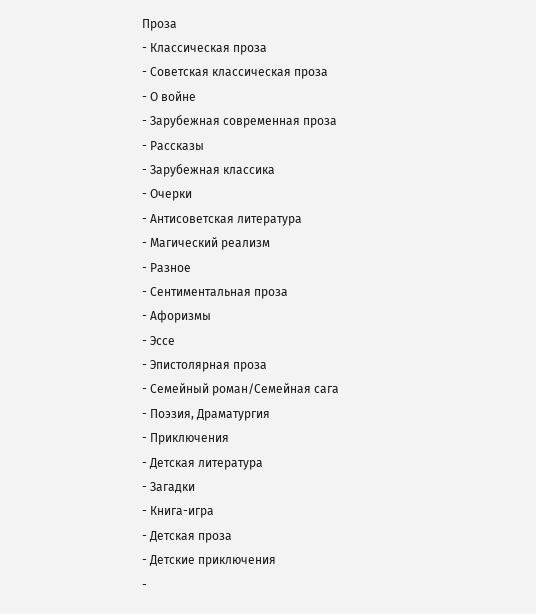Проза
- Классическая проза
- Советская классическая проза
- О войне
- Зарубежная современная проза
- Рассказы
- Зарубежная классика
- Очерки
- Антисоветская литература
- Магический реализм
- Разное
- Сентиментальная проза
- Афоризмы
- Эссе
- Эпистолярная проза
- Семейный роман/Семейная сага
- Поэзия, Драматургия
- Приключения
- Детская литература
- Загадки
- Книга-игра
- Детская проза
- Детские приключения
-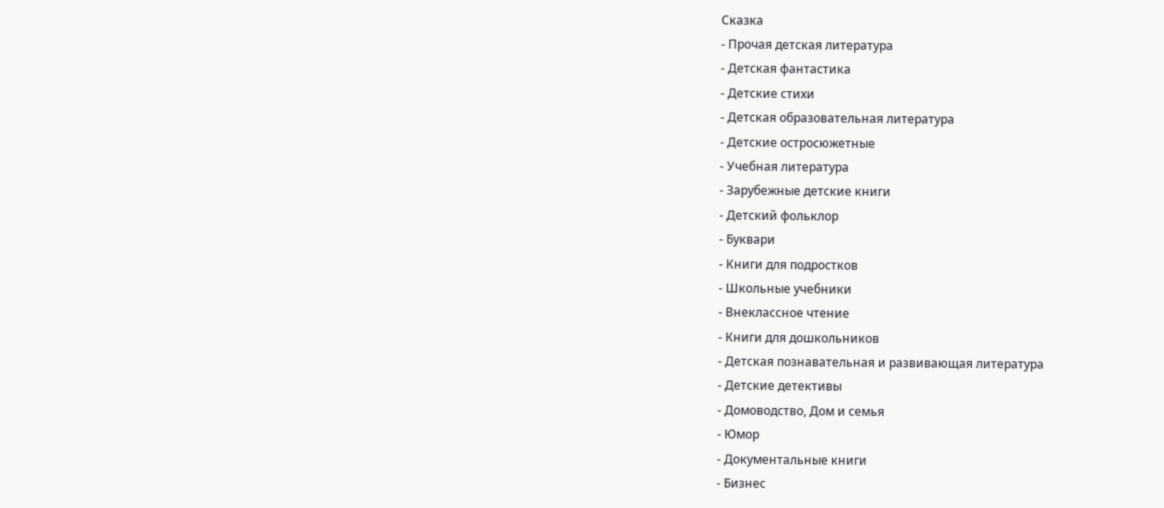Сказка
- Прочая детская литература
- Детская фантастика
- Детские стихи
- Детская образовательная литература
- Детские остросюжетные
- Учебная литература
- Зарубежные детские книги
- Детский фольклор
- Буквари
- Книги для подростков
- Школьные учебники
- Внеклассное чтение
- Книги для дошкольников
- Детская познавательная и развивающая литература
- Детские детективы
- Домоводство, Дом и семья
- Юмор
- Документальные книги
- Бизнес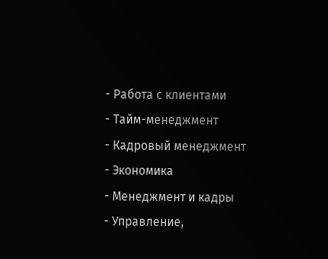- Работа с клиентами
- Тайм-менеджмент
- Кадровый менеджмент
- Экономика
- Менеджмент и кадры
- Управление,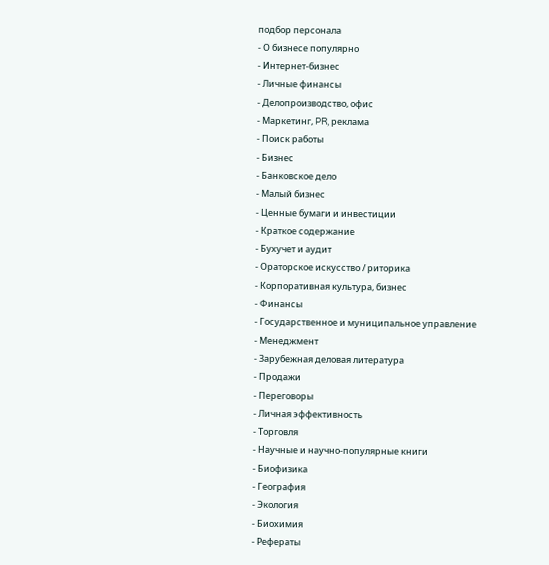подбор персонала
- О бизнесе популярно
- Интернет-бизнес
- Личные финансы
- Делопроизводство, офис
- Маркетинг, PR, реклама
- Поиск работы
- Бизнес
- Банковское дело
- Малый бизнес
- Ценные бумаги и инвестиции
- Краткое содержание
- Бухучет и аудит
- Ораторское искусство / риторика
- Корпоративная культура, бизнес
- Финансы
- Государственное и муниципальное управление
- Менеджмент
- Зарубежная деловая литература
- Продажи
- Переговоры
- Личная эффективность
- Торговля
- Научные и научно-популярные книги
- Биофизика
- География
- Экология
- Биохимия
- Рефераты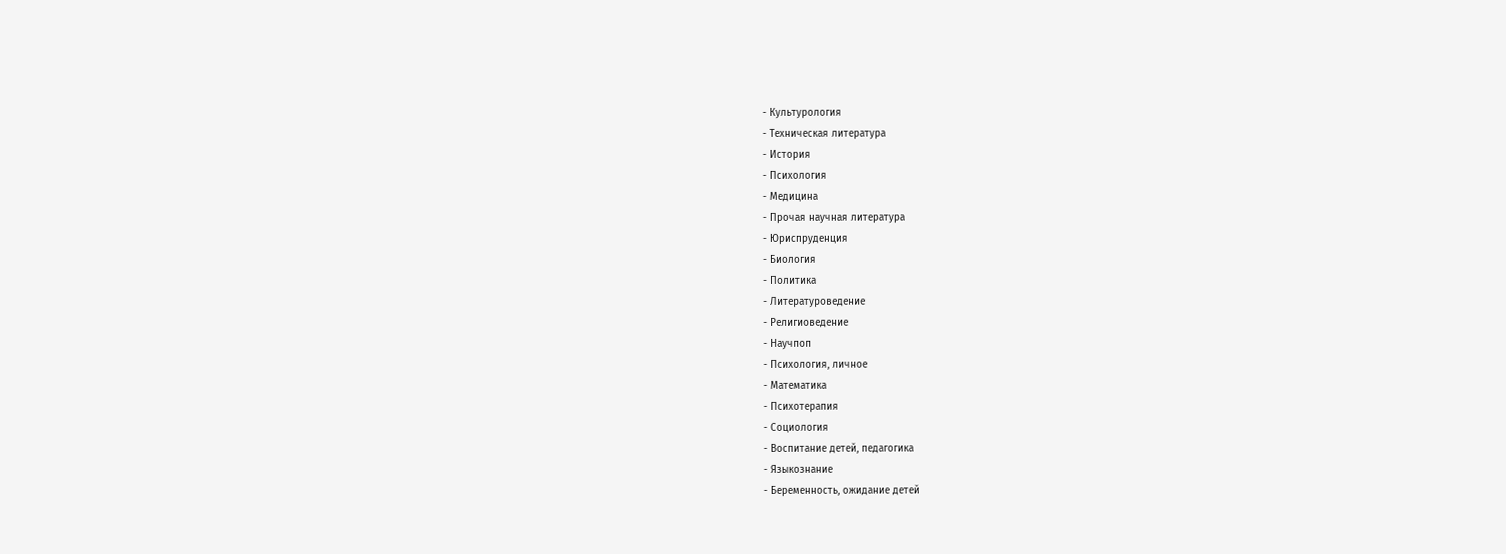- Культурология
- Техническая литература
- История
- Психология
- Медицина
- Прочая научная литература
- Юриспруденция
- Биология
- Политика
- Литературоведение
- Религиоведение
- Научпоп
- Психология, личное
- Математика
- Психотерапия
- Социология
- Воспитание детей, педагогика
- Языкознание
- Беременность, ожидание детей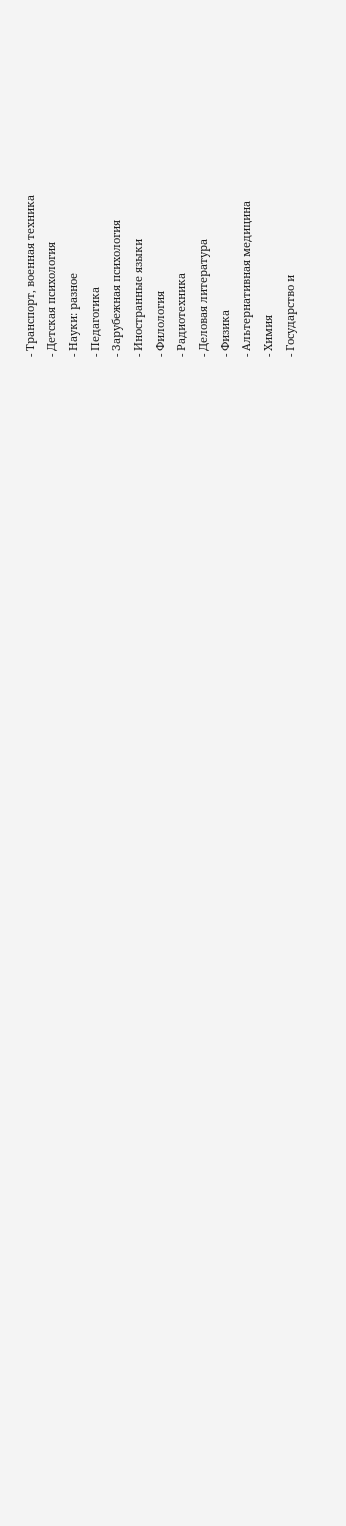- Транспорт, военная техника
- Детская психология
- Науки: разное
- Педагогика
- Зарубежная психология
- Иностранные языки
- Филология
- Радиотехника
- Деловая литература
- Физика
- Альтернативная медицина
- Химия
- Государство и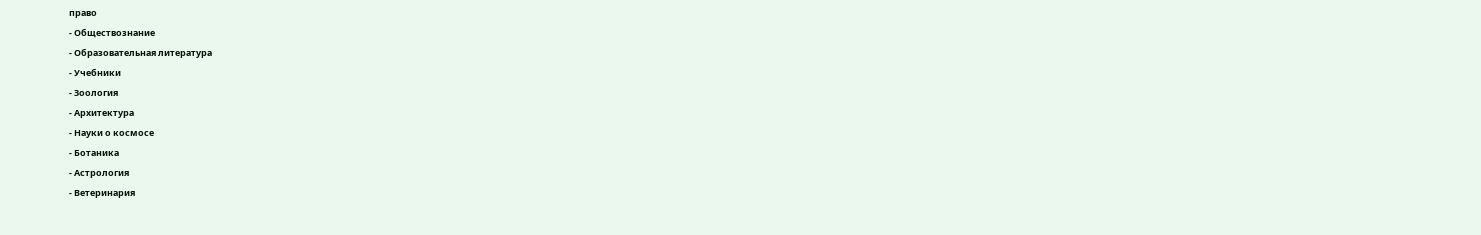право
- Обществознание
- Образовательная литература
- Учебники
- Зоология
- Архитектура
- Науки о космосе
- Ботаника
- Астрология
- Ветеринария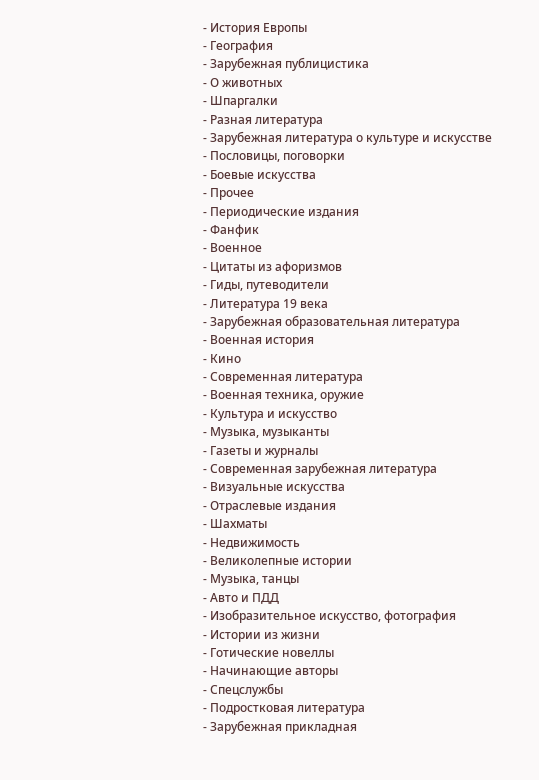- История Европы
- География
- Зарубежная публицистика
- О животных
- Шпаргалки
- Разная литература
- Зарубежная литература о культуре и искусстве
- Пословицы, поговорки
- Боевые искусства
- Прочее
- Периодические издания
- Фанфик
- Военное
- Цитаты из афоризмов
- Гиды, путеводители
- Литература 19 века
- Зарубежная образовательная литература
- Военная история
- Кино
- Современная литература
- Военная техника, оружие
- Культура и искусство
- Музыка, музыканты
- Газеты и журналы
- Современная зарубежная литература
- Визуальные искусства
- Отраслевые издания
- Шахматы
- Недвижимость
- Великолепные истории
- Музыка, танцы
- Авто и ПДД
- Изобразительное искусство, фотография
- Истории из жизни
- Готические новеллы
- Начинающие авторы
- Спецслужбы
- Подростковая литература
- Зарубежная прикладная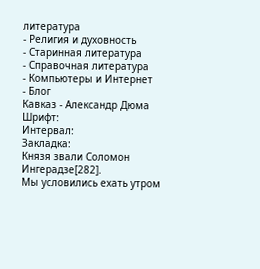литература
- Религия и духовность
- Старинная литература
- Справочная литература
- Компьютеры и Интернет
- Блог
Кавказ - Александр Дюма
Шрифт:
Интервал:
Закладка:
Князя звали Соломон Ингерадзе[282].
Мы условились ехать утром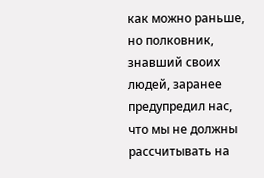как можно раньше, но полковник, знавший своих людей, заранее предупредил нас, что мы не должны рассчитывать на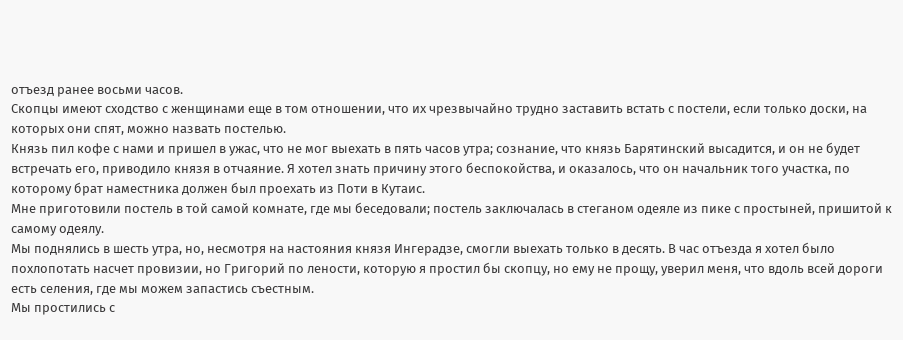отъезд ранее восьми часов.
Скопцы имеют сходство с женщинами еще в том отношении, что их чрезвычайно трудно заставить встать с постели, если только доски, на которых они спят, можно назвать постелью.
Князь пил кофе с нами и пришел в ужас, что не мог выехать в пять часов утра; сознание, что князь Барятинский высадится, и он не будет встречать его, приводило князя в отчаяние. Я хотел знать причину этого беспокойства, и оказалось, что он начальник того участка, по которому брат наместника должен был проехать из Поти в Кутаис.
Мне приготовили постель в той самой комнате, где мы беседовали; постель заключалась в стеганом одеяле из пике с простыней, пришитой к самому одеялу.
Мы поднялись в шесть утра, но, несмотря на настояния князя Ингерадзе, смогли выехать только в десять. В час отъезда я хотел было похлопотать насчет провизии, но Григорий по лености, которую я простил бы скопцу, но ему не прощу, уверил меня, что вдоль всей дороги есть селения, где мы можем запастись съестным.
Мы простились с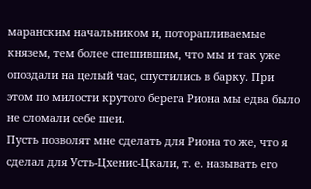маранским начальником и, поторапливаемые князем, тем более спешившим, что мы и так уже опоздали на целый час, спустились в барку. При этом по милости крутого берега Риона мы едва было не сломали себе шеи.
Пусть позволят мне сделать для Риона то же, что я сделал для Усть-Цхенис-Цкали, т. е. называть его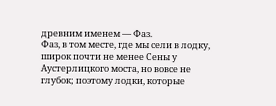древним именем — Фаз.
Фаз, в том месте, где мы сели в лодку, широк почти не менее Сены у Аустерлицкого моста, но вовсе не глубок; поэтому лодки, которые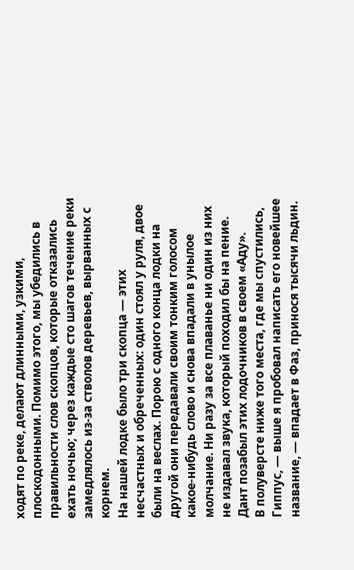ходят по реке, делают длинными, узкими, плоскодонными. Помимо этого, мы убедились в правильности слов скопцов, которые отказались ехать ночью; через каждые сто шагов течение реки замедлялось из-за стволов деревьев, вырванных с корнем.
На нашей лодке было три скопца — этих несчастных и обреченных: один стоял у руля, двое были на веслах. Порою с одного конца лодки на другой они передавали своим тонким голосом какое-нибудь слово и снова впадали в унылое молчание. Ни разу за все плаванье ни один из них не издавал звука, который походил бы на пение.
Дант позабыл этих лодочников в своем «Аду».
В полуверсте ниже того места, где мы спустились, Гиппус, — выше я пробовал написать его новейшее название, — впадает в Фаз, принося тысячи льдин.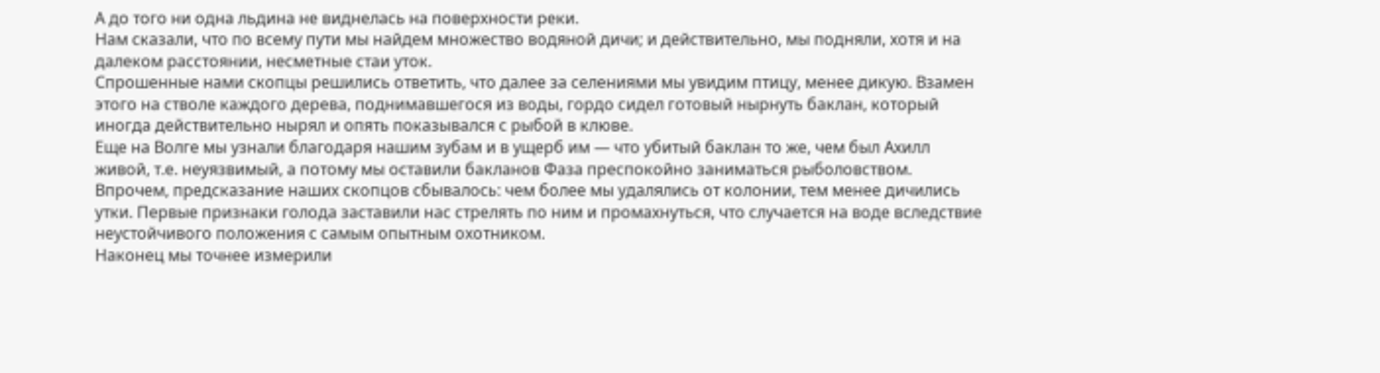А до того ни одна льдина не виднелась на поверхности реки.
Нам сказали, что по всему пути мы найдем множество водяной дичи; и действительно, мы подняли, хотя и на далеком расстоянии, несметные стаи уток.
Спрошенные нами скопцы решились ответить, что далее за селениями мы увидим птицу, менее дикую. Взамен этого на стволе каждого дерева, поднимавшегося из воды, гордо сидел готовый нырнуть баклан, который иногда действительно нырял и опять показывался с рыбой в клюве.
Еще на Волге мы узнали благодаря нашим зубам и в ущерб им — что убитый баклан то же, чем был Ахилл живой, т.е. неуязвимый, а потому мы оставили бакланов Фаза преспокойно заниматься рыболовством.
Впрочем, предсказание наших скопцов сбывалось: чем более мы удалялись от колонии, тем менее дичились утки. Первые признаки голода заставили нас стрелять по ним и промахнуться, что случается на воде вследствие неустойчивого положения с самым опытным охотником.
Наконец мы точнее измерили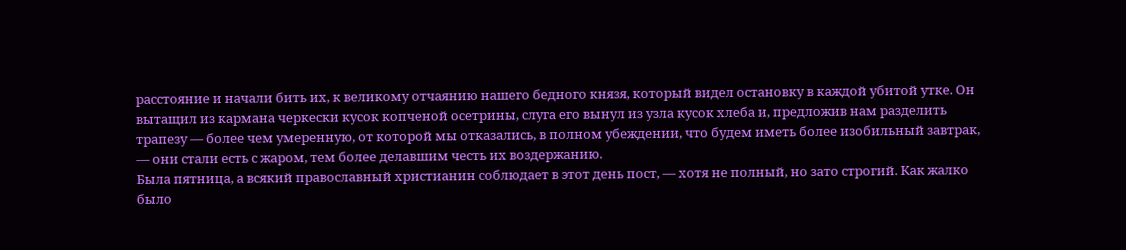расстояние и начали бить их, к великому отчаянию нашего бедного князя, который видел остановку в каждой убитой утке. Он вытащил из кармана черкески кусок копченой осетрины, слуга его вынул из узла кусок хлеба и, предложив нам разделить трапезу — более чем умеренную, от которой мы отказались, в полном убеждении, что будем иметь более изобильный завтрак, — они стали есть с жаром, тем более делавшим честь их воздержанию.
Была пятница, а всякий православный христианин соблюдает в этот день пост, — хотя не полный, но зато строгий. Как жалко было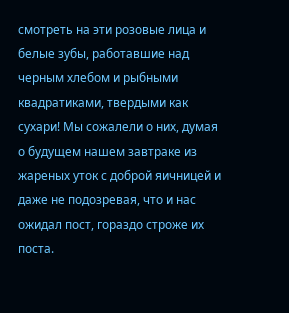смотреть на эти розовые лица и белые зубы, работавшие над черным хлебом и рыбными квадратиками, твердыми как сухари! Мы сожалели о них, думая о будущем нашем завтраке из жареных уток с доброй яичницей и даже не подозревая, что и нас ожидал пост, гораздо строже их поста.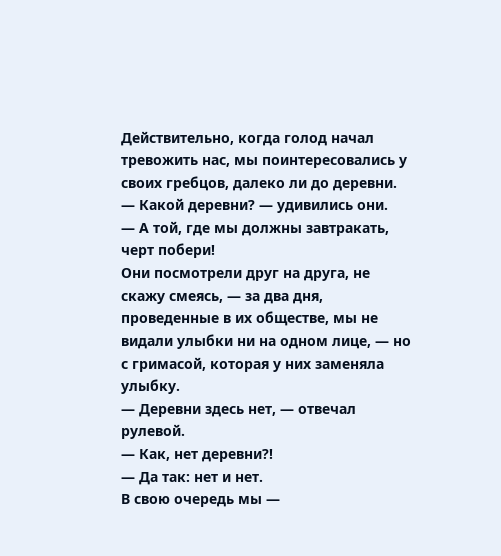Действительно, когда голод начал тревожить нас, мы поинтересовались у своих гребцов, далеко ли до деревни.
— Какой деревни? — удивились они.
— А той, где мы должны завтракать, черт побери!
Они посмотрели друг на друга, не скажу смеясь, — за два дня, проведенные в их обществе, мы не видали улыбки ни на одном лице, — но с гримасой, которая у них заменяла улыбку.
— Деревни здесь нет, — отвечал рулевой.
— Как, нет деревни?!
— Да так: нет и нет.
В свою очередь мы —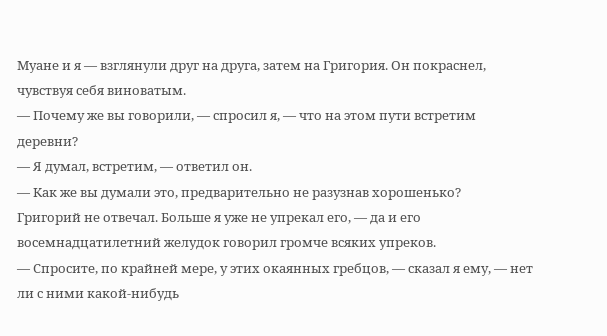Муане и я — взглянули друг на друга, затем на Григория. Он покраснел, чувствуя себя виноватым.
— Почему же вы говорили, — спросил я, — что на этом пути встретим деревни?
— Я думал, встретим, — ответил он.
— Как же вы думали это, предварительно не разузнав хорошенько?
Григорий не отвечал. Больше я уже не упрекал его, — да и его восемнадцатилетний желудок говорил громче всяких упреков.
— Спросите, по крайней мере, у этих окаянных гребцов, — сказал я ему, — нет ли с ними какой-нибудь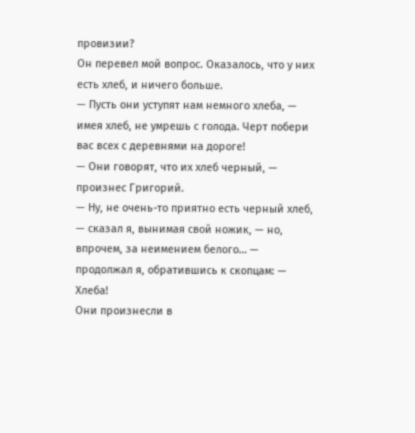провизии?
Он перевел мой вопрос. Оказалось, что у них есть хлеб, и ничего больше.
— Пусть они уступят нам немного хлеба, — имея хлеб, не умрешь с голода. Черт побери вас всех с деревнями на дороге!
— Они говорят, что их хлеб черный, — произнес Григорий.
— Ну, не очень-то приятно есть черный хлеб, — сказал я, вынимая свой ножик, — но, впрочем, за неимением белого… — продолжал я, обратившись к скопцам: — Хлеба!
Они произнесли в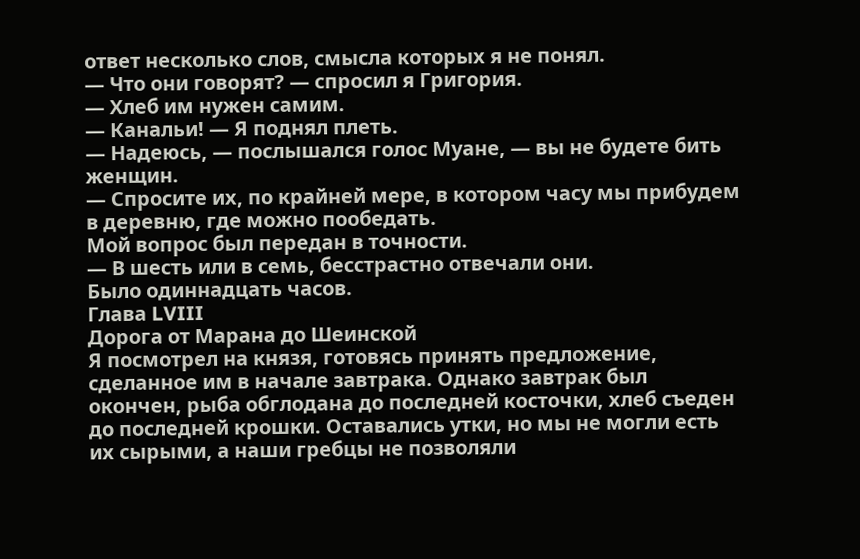ответ несколько слов, смысла которых я не понял.
— Что они говорят? — спросил я Григория.
— Хлеб им нужен самим.
— Канальи! — Я поднял плеть.
— Надеюсь, — послышался голос Муане, — вы не будете бить женщин.
— Спросите их, по крайней мере, в котором часу мы прибудем в деревню, где можно пообедать.
Мой вопрос был передан в точности.
— В шесть или в семь, бесстрастно отвечали они.
Было одиннадцать часов.
Глава LVIII
Дорога от Марана до Шеинской
Я посмотрел на князя, готовясь принять предложение, сделанное им в начале завтрака. Однако завтрак был окончен, рыба обглодана до последней косточки, хлеб съеден до последней крошки. Оставались утки, но мы не могли есть их сырыми, а наши гребцы не позволяли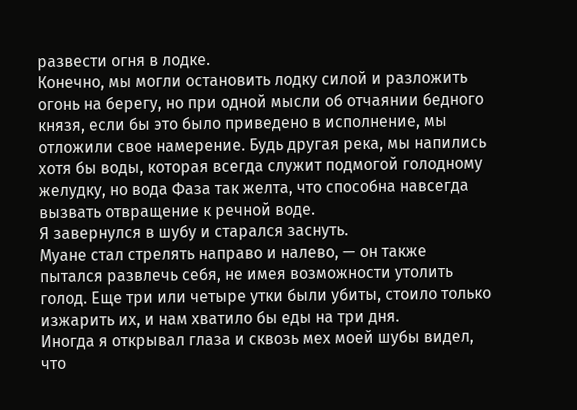развести огня в лодке.
Конечно, мы могли остановить лодку силой и разложить огонь на берегу, но при одной мысли об отчаянии бедного князя, если бы это было приведено в исполнение, мы отложили свое намерение. Будь другая река, мы напились хотя бы воды, которая всегда служит подмогой голодному желудку, но вода Фаза так желта, что способна навсегда вызвать отвращение к речной воде.
Я завернулся в шубу и старался заснуть.
Муане стал стрелять направо и налево, — он также пытался развлечь себя, не имея возможности утолить голод. Еще три или четыре утки были убиты, стоило только изжарить их, и нам хватило бы еды на три дня.
Иногда я открывал глаза и сквозь мех моей шубы видел, что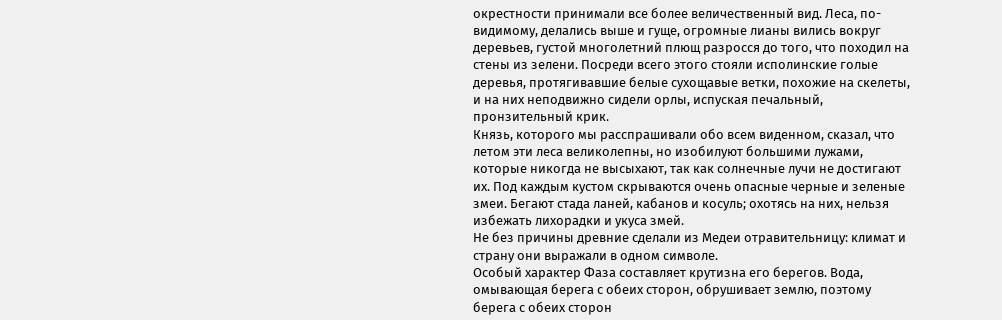окрестности принимали все более величественный вид. Леса, по-видимому, делались выше и гуще, огромные лианы вились вокруг деревьев, густой многолетний плющ разросся до того, что походил на стены из зелени. Посреди всего этого стояли исполинские голые деревья, протягивавшие белые сухощавые ветки, похожие на скелеты, и на них неподвижно сидели орлы, испуская печальный, пронзительный крик.
Князь, которого мы расспрашивали обо всем виденном, сказал, что летом эти леса великолепны, но изобилуют большими лужами, которые никогда не высыхают, так как солнечные лучи не достигают их. Под каждым кустом скрываются очень опасные черные и зеленые змеи. Бегают стада ланей, кабанов и косуль; охотясь на них, нельзя избежать лихорадки и укуса змей.
Не без причины древние сделали из Медеи отравительницу: климат и страну они выражали в одном символе.
Особый характер Фаза составляет крутизна его берегов. Вода, омывающая берега с обеих сторон, обрушивает землю, поэтому берега с обеих сторон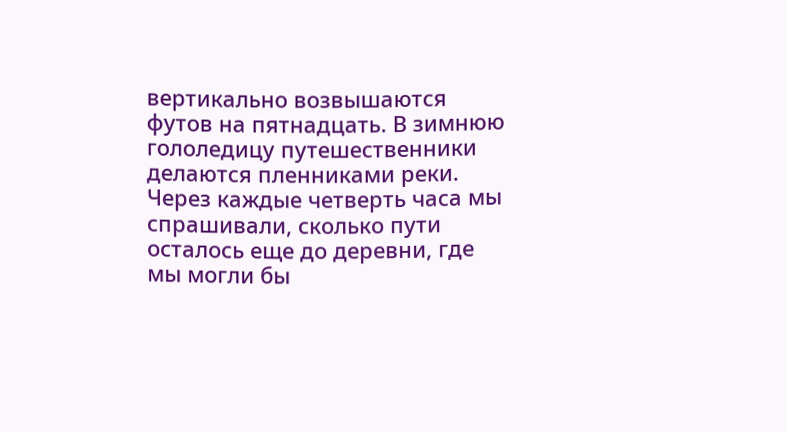вертикально возвышаются футов на пятнадцать. В зимнюю гололедицу путешественники делаются пленниками реки.
Через каждые четверть часа мы спрашивали, сколько пути осталось еще до деревни, где мы могли бы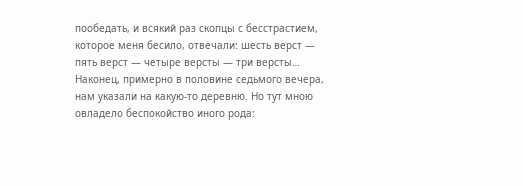пообедать, и всякий раз скопцы с бесстрастием, которое меня бесило, отвечали: шесть верст — пять верст — четыре версты — три версты…
Наконец, примерно в половине седьмого вечера, нам указали на какую-то деревню. Но тут мною овладело беспокойство иного рода: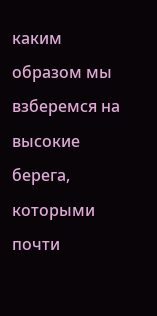каким образом мы взберемся на высокие берега, которыми почти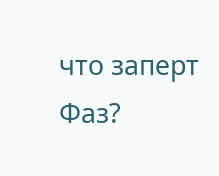что заперт Фаз?